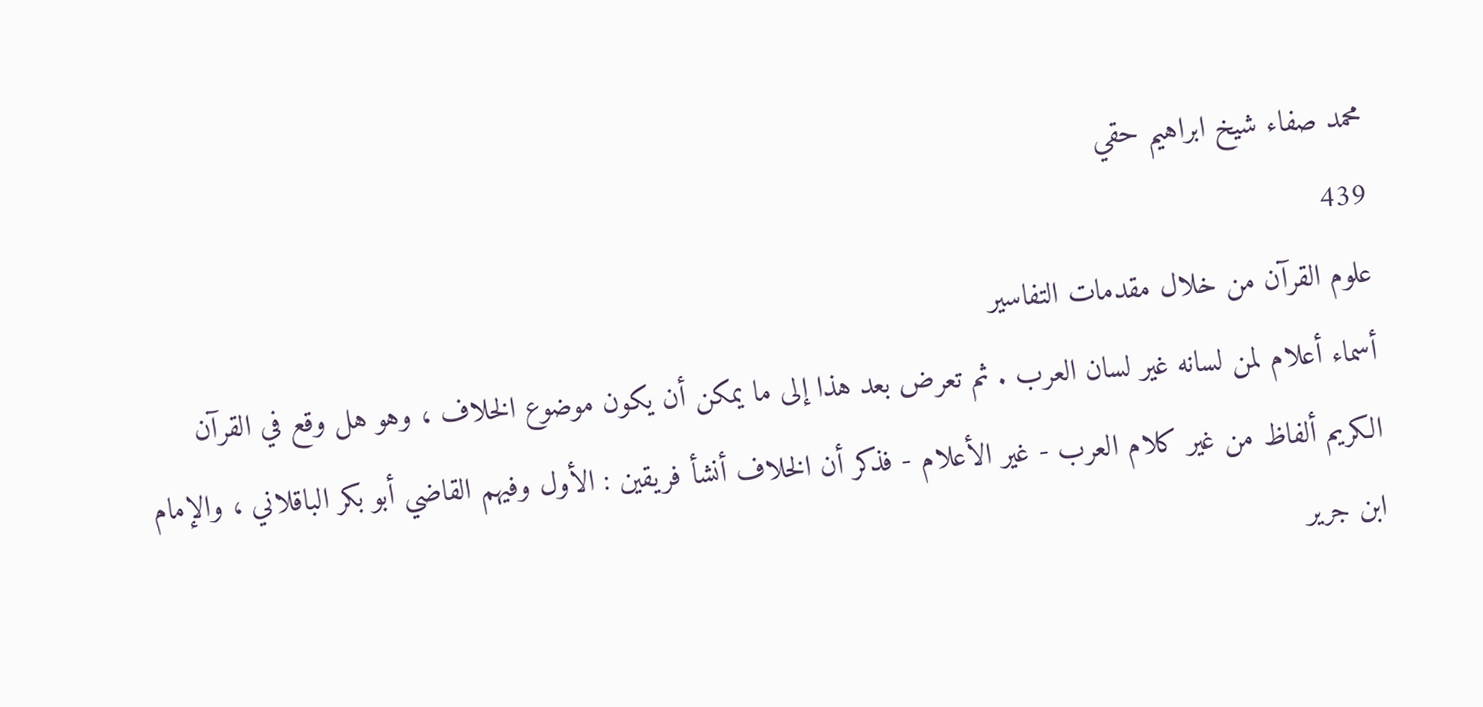محمد صفاء شيخ ابراهيم حقي
439
علوم القرآن من خلال مقدمات التفاسير
أسماء أعلام لمن لسانه غير لسان العرب . ثم تعرض بعد هذا إلى ما يمكن أن يكون موضوع الخلاف ، وهو هل وقع في القرآن الكريم ألفاظ من غير كلام العرب - غير الأعلام - فذكر أن الخلاف أنشأ فريقين : الأول وفيهم القاضي أبو بكر الباقلاني ، والإمام ابن جرير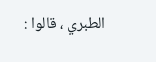الطبري ، قالوا :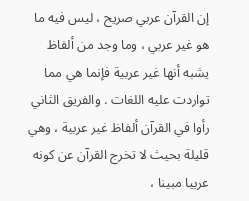إن القرآن عربي صريح ، ليس فيه ما هو غير عربي ، وما وجد من ألفاظ يشبه أنها غير عربية فإنما هي مما تواردت عليه اللغات . والفريق الثاني رأوا في القرآن ألفاظ غير عربية ، وهي قليلة بحيث لا تخرج القرآن عن كونه عربيا مبينا ،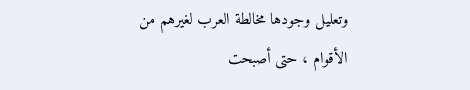وتعليل وجودها مخالطة العرب لغيرهم من الأقوام ، حتى أصبحت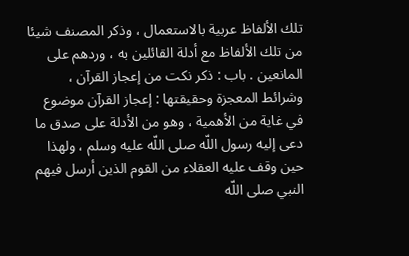تلك الألفاظ عربية بالاستعمال ، وذكر المصنف شيئا من تلك الألفاظ مع أدلة القائلين به ، وردهم على المانعين . باب : ذكر نكت من إعجاز القرآن ، وشرائط المعجزة وحقيقتها : إعجاز القرآن موضوع في غاية من الأهمية ، وهو من الأدلة على صدق ما دعى إليه رسول اللّه صلى اللّه عليه وسلم ، ولهذا حين وقف عليه العقلاء من القوم الذين أرسل فيهم النبي صلى اللّه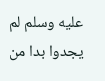عليه وسلم لم يجدوا بدا من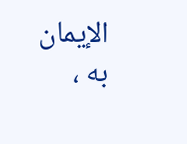الإيمان به ،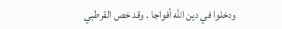ودخلوا في دين اللّه أفواجا . وقد خص القرطبي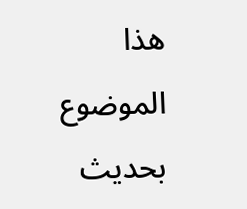هذا الموضوع بحديث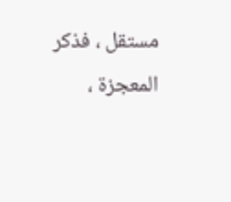مستقل ، فذكر المعجزة ،